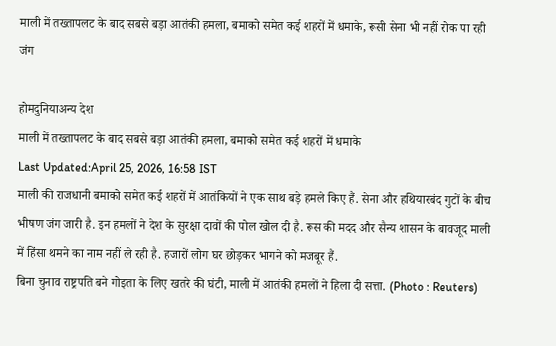माली में तख्तापलट के बाद सबसे बड़ा आतंकी हमला, बमाको समेत कई शहरों में धमाके, रूसी सेना भी नहीं रोक पा रही जंग

होमदुनियाअन्य देश
माली में तख्तापलट के बाद सबसे बड़ा आतंकी हमला, बमाको समेत कई शहरों में धमाके
Last Updated:April 25, 2026, 16:58 IST
माली की राजधानी बमाको समेत कई शहरों में आतंकियों ने एक साथ बड़े हमले किए हैं. सेना और हथियारबंद गुटों के बीच भीषण जंग जारी है. इन हमलों ने देश के सुरक्षा दावों की पोल खोल दी है. रूस की मदद और सैन्य शासन के बावजूद माली में हिंसा थमने का नाम नहीं ले रही है. हजारों लोग घर छोड़कर भागने को मजबूर हैं.
बिना चुनाव राष्ट्रपति बने गोइता के लिए खतरे की घंटी, माली में आतंकी हमलों ने हिला दी सत्ता. (Photo : Reuters)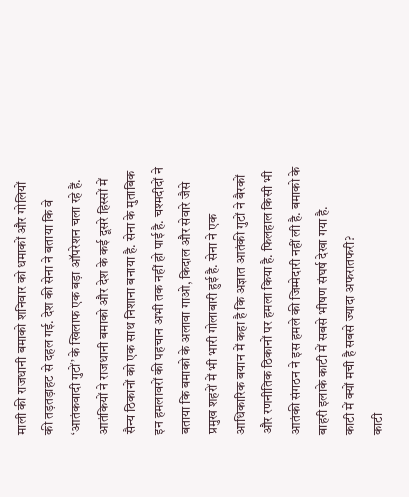माली की राजधानी बमाको शनिवार को धमाकों और गोलियों की तड़तड़ाहट से दहल गई. देश की सेना ने बताया कि वे ‘आतंकवादी गुटों’ के खिलाफ एक बड़ा ऑपरेशन चला रहे हैं. आतंकियों ने राजधानी बमाको और देश के कई दूसरे हिस्सों में सैन्य ठिकानों को एक साथ निशाना बनाया है. सेना के मुताबिक इन हमलावरों की पहचान अभी तक नहीं हो पाई है. चश्मदीदों ने बताया कि बमाको के अलावा गाओ, किदाल और सेवारे जैसे प्रमुख शहरों में भी भारी गोलाबारी हुई है. सेना ने एक आधिकारिक बयान में कहा है कि अज्ञात आतंकी गुटों ने बैरकों और रणनीतिक ठिकानों पर हमला किया है. फिलहाल किसी भी आतंकी संगठन ने इस हमले की जिम्मेदारी नहीं ली है. बमाको के बाहरी इलाके काटी में सबसे भीषण संघर्ष देखा गया है.
काटी में क्यों मची है सबसे ज्यादा अफरातफरी?
काटी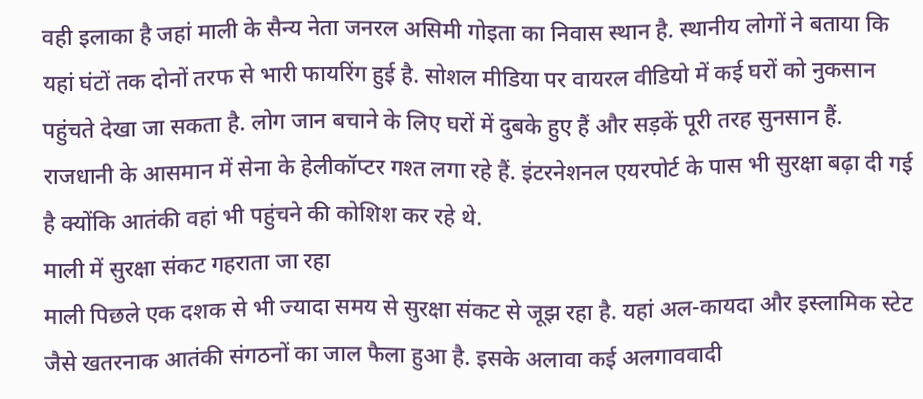वही इलाका है जहां माली के सैन्य नेता जनरल असिमी गोइता का निवास स्थान है. स्थानीय लोगों ने बताया कि यहां घंटों तक दोनों तरफ से भारी फायरिंग हुई है. सोशल मीडिया पर वायरल वीडियो में कई घरों को नुकसान पहुंचते देखा जा सकता है. लोग जान बचाने के लिए घरों में दुबके हुए हैं और सड़कें पूरी तरह सुनसान हैं. राजधानी के आसमान में सेना के हेलीकॉप्टर गश्त लगा रहे हैं. इंटरनेशनल एयरपोर्ट के पास भी सुरक्षा बढ़ा दी गई है क्योंकि आतंकी वहां भी पहुंचने की कोशिश कर रहे थे.
माली में सुरक्षा संकट गहराता जा रहा
माली पिछले एक दशक से भी ज्यादा समय से सुरक्षा संकट से जूझ रहा है. यहां अल-कायदा और इस्लामिक स्टेट जैसे खतरनाक आतंकी संगठनों का जाल फैला हुआ है. इसके अलावा कई अलगाववादी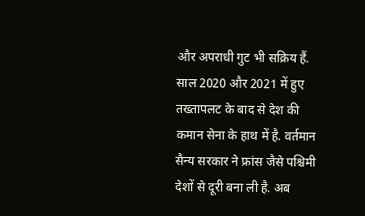और अपराधी गुट भी सक्रिय हैं. साल 2020 और 2021 में हुए तख्तापलट के बाद से देश की कमान सेना के हाथ में है. वर्तमान सैन्य सरकार ने फ्रांस जैसे पश्चिमी देशों से दूरी बना ली है. अब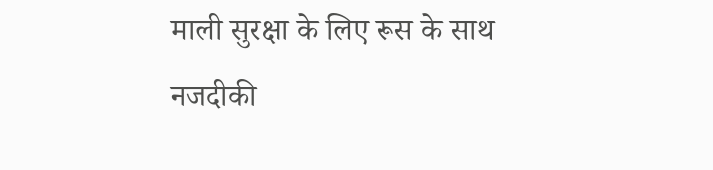माली सुरक्षा के लिए रूस के साथ नजदीकी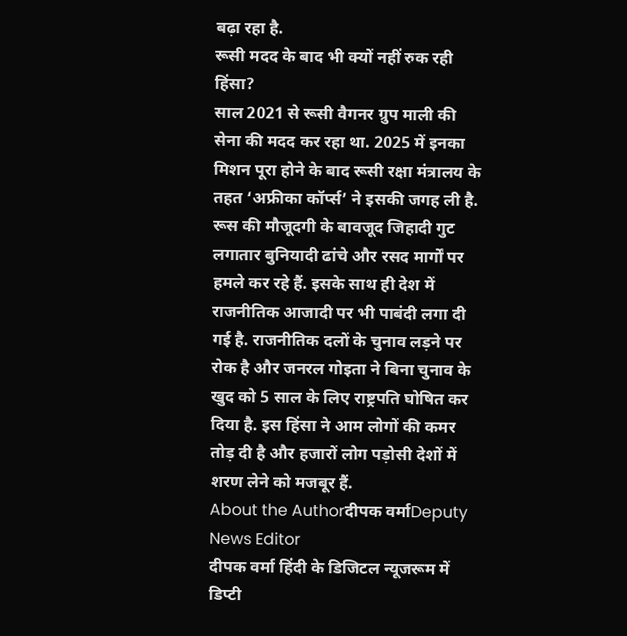बढ़ा रहा है.
रूसी मदद के बाद भी क्यों नहीं रुक रही हिंसा?
साल 2021 से रूसी वैगनर ग्रुप माली की सेना की मदद कर रहा था. 2025 में इनका मिशन पूरा होने के बाद रूसी रक्षा मंत्रालय के तहत ‘अफ्रीका कॉर्प्स’ ने इसकी जगह ली है. रूस की मौजूदगी के बावजूद जिहादी गुट लगातार बुनियादी ढांचे और रसद मार्गों पर हमले कर रहे हैं. इसके साथ ही देश में राजनीतिक आजादी पर भी पाबंदी लगा दी गई है. राजनीतिक दलों के चुनाव लड़ने पर रोक है और जनरल गोइता ने बिना चुनाव के खुद को 5 साल के लिए राष्ट्रपति घोषित कर दिया है. इस हिंसा ने आम लोगों की कमर तोड़ दी है और हजारों लोग पड़ोसी देशों में शरण लेने को मजबूर हैं.
About the Authorदीपक वर्माDeputy News Editor
दीपक वर्मा हिंदी के डिजिटल न्यूजरूम में डिप्टी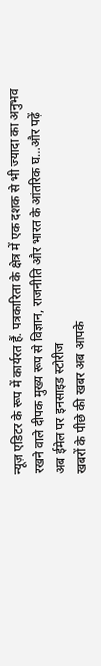न्यूज़ एडिटर के रूप में कार्यरत हैं. पत्रकारिता के क्षेत्र में एक दशक से भी ज्यादा का अनुभव रखने वाले दीपक मुख्य रूप से विज्ञान, राजनीति और भारत के आंतरिक घ…और पढ़ें
अब ईमेल पर इनसाइड स्टोरीज
खबरों के पीछे की खबर अब आपके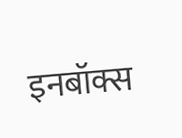इनबॉक्स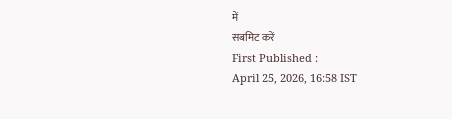में
सबमिट करें
First Published :
April 25, 2026, 16:58 IST